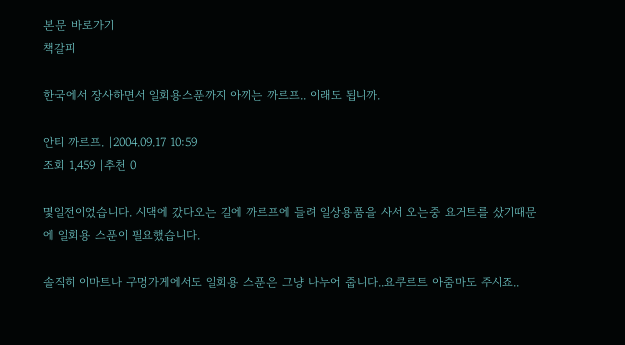본문 바로가기
책갈피

한국에서 장사하면서 일회용스푼까지 아끼는 까르프.. 이래도 됩니까.

안티 까르프. |2004.09.17 10:59
조회 1,459 |추천 0

몇일전이었습니다. 시댁에 갔다오는 길에 까르프에 들려 일상용품을 사서 오는중 요거트를 샀기때문에 일회용 스푼이 필요했습니다.

솔직히 이마트나 구멍가게에서도 일회용 스푼은 그냥 나누어 줍니다..요쿠르트 아줌마도 주시죠..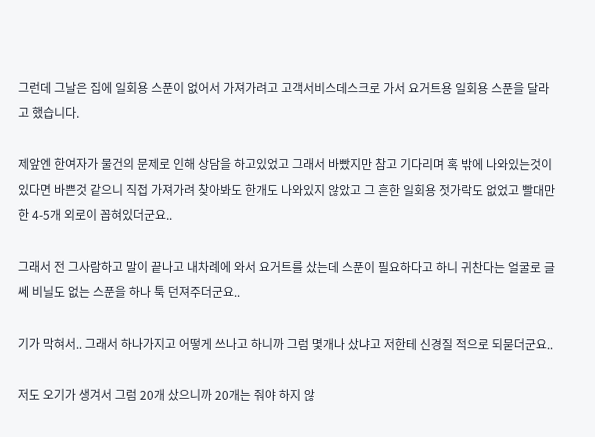그런데 그날은 집에 일회용 스푼이 없어서 가져가려고 고객서비스데스크로 가서 요거트용 일회용 스푼을 달라고 했습니다.

제앞엔 한여자가 물건의 문제로 인해 상담을 하고있었고 그래서 바빴지만 참고 기다리며 혹 밖에 나와있는것이 있다면 바쁜것 같으니 직접 가져가려 찾아봐도 한개도 나와있지 않았고 그 흔한 일회용 젓가락도 없었고 빨대만 한 4-5개 외로이 꼽혀있더군요..

그래서 전 그사람하고 말이 끝나고 내차례에 와서 요거트를 샀는데 스푼이 필요하다고 하니 귀찬다는 얼굴로 글쎄 비닐도 없는 스푼을 하나 툭 던져주더군요..

기가 막혀서.. 그래서 하나가지고 어떻게 쓰나고 하니까 그럼 몇개나 샀냐고 저한테 신경질 적으로 되묻더군요..

저도 오기가 생겨서 그럼 20개 샀으니까 20개는 줘야 하지 않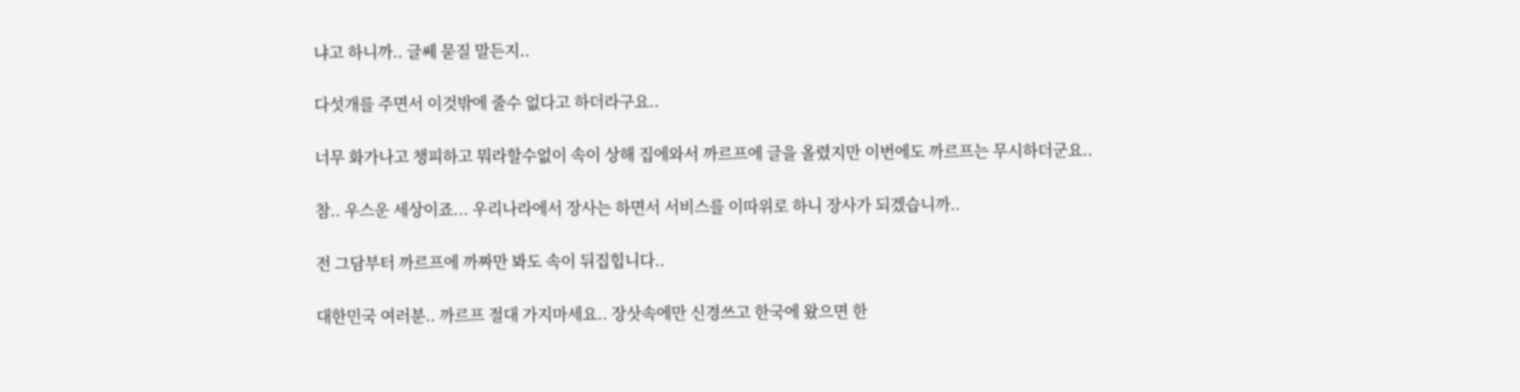냐고 하니까.. 글쎄 묻질 말든지..

다섯개를 주면서 이것밖에 줄수 없다고 하더라구요..

너무 화가나고 챙피하고 뭐라할수없이 속이 상해 집에와서 까르프에 글을 올렸지만 이번에도 까르프는 무시하더군요..

참.. 우스운 세상이죠... 우리나라에서 장사는 하면서 서비스를 이따위로 하니 장사가 되겠습니까..

전 그담부터 까르프에 까짜만 봐도 속이 뒤집힙니다..

대한민국 여러분.. 까르프 절대 가지마세요.. 장삿속에만 신경쓰고 한국에 왔으면 한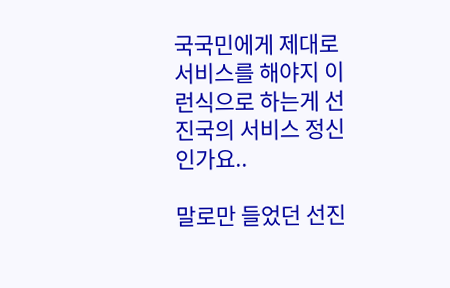국국민에게 제대로 서비스를 해야지 이런식으로 하는게 선진국의 서비스 정신인가요..

말로만 들었던 선진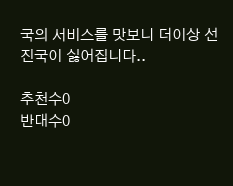국의 서비스를 맛보니 더이상 선진국이 싫어집니다..

추천수0
반대수0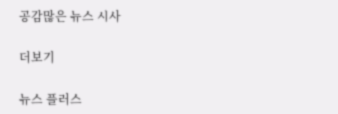공감많은 뉴스 시사

더보기

뉴스 플러스